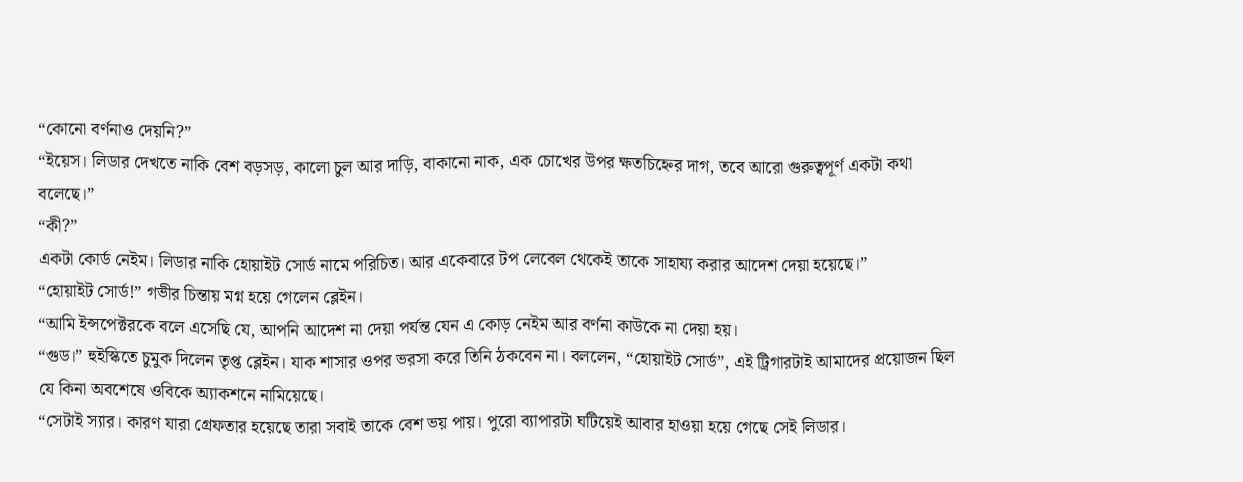“কোনো বর্ণনাও দেয়নি?”
“ইয়েস। লিডার দেখতে নাকি বেশ বড়সড়, কালো চুল আর দাড়ি, বাকানো নাক, এক চোখের উপর ক্ষতচিহ্নের দাগ, তবে আরো গুরুত্বপূর্ণ একটা কথা বলেছে।”
“কী?”
একটা কোর্ড নেইম। লিডার নাকি হোয়াইট সোর্ড নামে পরিচিত। আর একেবারে টপ লেবেল থেকেই তাকে সাহায্য করার আদেশ দেয়া হয়েছে।”
“হোয়াইট সোর্ড!” গভীর চিন্তায় মগ্ন হয়ে গেলেন ব্লেইন।
“আমি ইন্সপেক্টরকে বলে এসেছি যে, আপনি আদেশ না দেয়া পর্যন্ত যেন এ কোড় নেইম আর বর্ণনা কাউকে না দেয়া হয়।
“গুড।” হুইস্কিতে চুমুক দিলেন তৃপ্ত ব্লেইন। যাক শাসার ওপর ভরসা করে তিনি ঠকবেন না। বললেন, “হোয়াইট সোর্ড”, এই ট্রিগারটাই আমাদের প্রয়োজন ছিল যে কিনা অবশেষে ওবিকে অ্যাকশনে নামিয়েছে।
“সেটাই স্যার। কারণ যারা গ্রেফতার হয়েছে তারা সবাই তাকে বেশ ভয় পায়। পুরো ব্যাপারটা ঘটিয়েই আবার হাওয়া হয়ে গেছে সেই লিডার।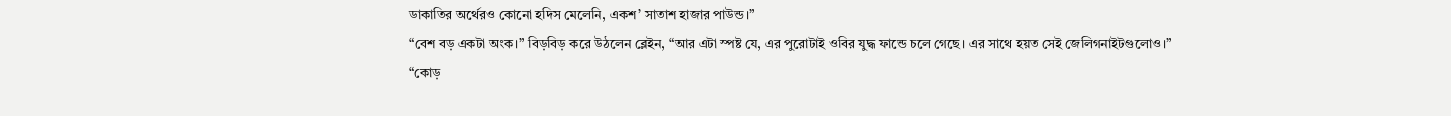ডাকাতির অর্থেরও কোনো হদিস মেলেনি, একশ’ সাতাশ হাজার পাউন্ড।”
“বেশ বড় একটা অংক।” বিড়বিড় করে উঠলেন ব্লেইন, “আর এটা স্পষ্ট যে, এর পুরোটাই ওবির যুদ্ধ ফান্ডে চলে গেছে। এর সাথে হয়ত সেই জেলিগনাইটগুলোও।”
“কোড়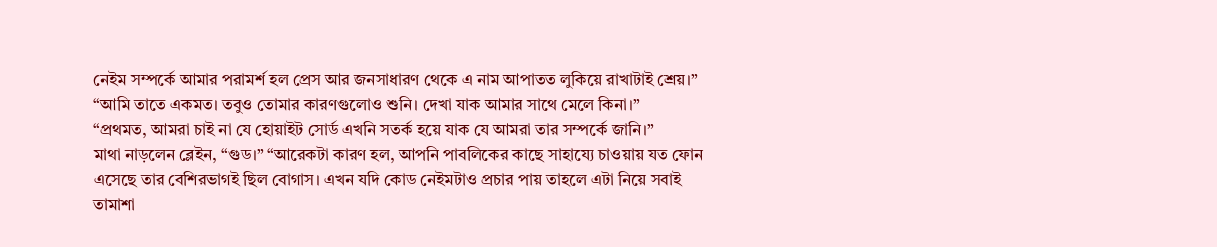নেইম সম্পর্কে আমার পরামর্শ হল প্রেস আর জনসাধারণ থেকে এ নাম আপাতত লুকিয়ে রাখাটাই শ্রেয়।”
“আমি তাতে একমত। তবুও তোমার কারণগুলোও শুনি। দেখা যাক আমার সাথে মেলে কিনা।”
“প্রথমত, আমরা চাই না যে হোয়াইট সোর্ড এখনি সতর্ক হয়ে যাক যে আমরা তার সম্পর্কে জানি।”
মাথা নাড়লেন ব্লেইন, “গুড।” “আরেকটা কারণ হল, আপনি পাবলিকের কাছে সাহায্যে চাওয়ায় যত ফোন এসেছে তার বেশিরভাগই ছিল বোগাস। এখন যদি কোড নেইমটাও প্রচার পায় তাহলে এটা নিয়ে সবাই তামাশা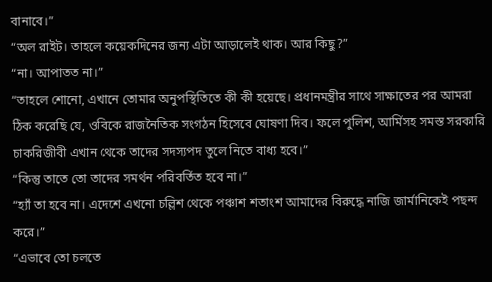বানাবে।”
“অল রাইট। তাহলে কয়েকদিনের জন্য এটা আড়ালেই থাক। আর কিছু?”
“না। আপাতত না।”
“তাহলে শোনো, এখানে তোমার অনুপস্থিতিতে কী কী হয়েছে। প্রধানমন্ত্রীর সাথে সাক্ষাতের পর আমরা ঠিক করেছি যে, ওবিকে রাজনৈতিক সংগঠন হিসেবে ঘোষণা দিব। ফলে পুলিশ, আর্মিসহ সমস্ত সরকারি চাকরিজীবী এখান থেকে তাদের সদস্যপদ তুলে নিতে বাধ্য হবে।”
“কিন্তু তাতে তো তাদের সমর্থন পরিবর্তিত হবে না।”
“হ্যাঁ তা হবে না। এদেশে এখনো চল্লিশ থেকে পঞ্চাশ শতাংশ আমাদের বিরুদ্ধে নাজি জার্মানিকেই পছন্দ করে।”
“এভাবে তো চলতে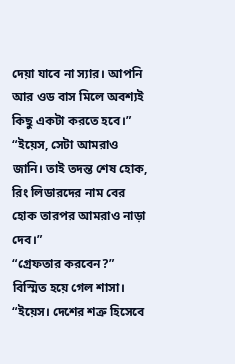দেয়া যাবে না স্যার। আপনি আর ওড বাস মিলে অবশ্যই কিছু একটা করতে হবে।”
“ইয়েস, সেটা আমরাও জানি। তাই তদন্ত শেষ হোক, রিং লিডারদের নাম বের হোক তারপর আমরাও নাড়া দেব।”
“গ্রেফতার করবেন?” বিস্মিত হয়ে গেল শাসা।
“ইয়েস। দেশের শত্রু হিসেবে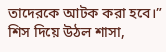তাদেরকে আটক করা হবে।”
শিস দিয়ে উঠল শাসা,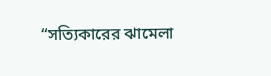“সত্যিকারের ঝামেলা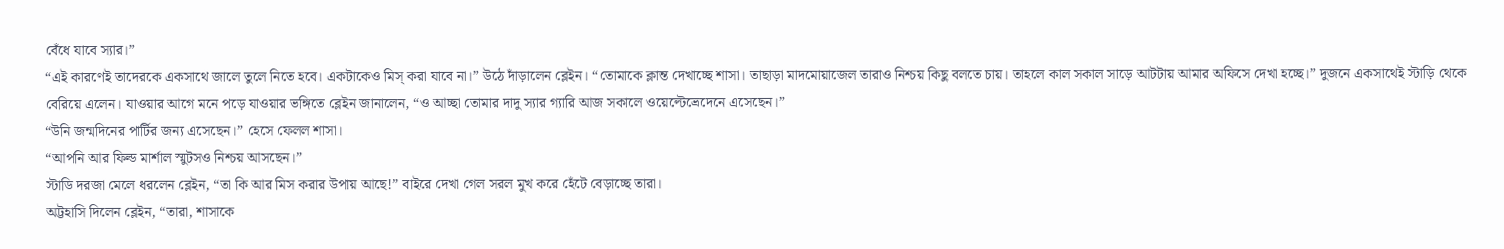বেঁধে যাবে স্যার।”
“এই কারণেই তাদেরকে একসাথে জালে তুলে নিতে হবে। একটাকেও মিস্ করা যাবে না।” উঠে দাঁড়ালেন ব্লেইন। “তোমাকে ক্লান্ত দেখাচ্ছে শাসা। তাছাড়া মাদমোয়াজেল তারাও নিশ্চয় কিছু বলতে চায়। তাহলে কাল সকাল সাড়ে আটটায় আমার অফিসে দেখা হচ্ছে।” দুজনে একসাথেই স্টাড়ি থেকে বেরিয়ে এলেন। যাওয়ার আগে মনে পড়ে যাওয়ার ভঙ্গিতে ব্লেইন জানালেন, “ও আচ্ছা তোমার দাদু স্যার গ্যারি আজ সকালে ওয়েল্টেভ্রেদেনে এসেছেন।”
“উনি জন্মদিনের পার্টির জন্য এসেছেন।” হেসে ফেলল শাসা।
“আপনি আর ফিল্ড মার্শাল স্মুটসও নিশ্চয় আসছেন।”
স্টাডি দরজা মেলে ধরলেন ব্লেইন, “তা কি আর মিস করার উপায় আছে!” বাইরে দেখা গেল সরল মুখ করে হেঁটে বেড়াচ্ছে তারা।
অট্টহাসি দিলেন ব্লেইন, “তারা, শাসাকে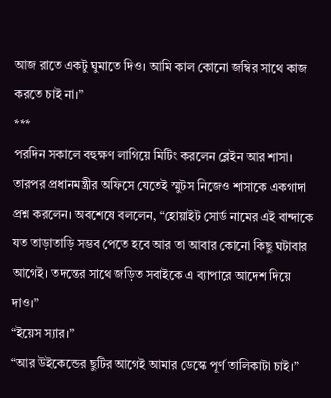আজ রাতে একটু ঘুমাতে দিও। আমি কাল কোনো জম্বির সাথে কাজ করতে চাই না।”
***
পরদিন সকালে বহুক্ষণ লাগিয়ে মিটিং করলেন ব্লেইন আর শাসা। তারপর প্রধানমন্ত্রীর অফিসে যেতেই স্মুটস নিজেও শাসাকে একগাদা প্রশ্ন করলেন। অবশেষে বললেন, “হোয়াইট সোর্ড নামের এই বান্দাকে যত তাড়াতাড়ি সম্ভব পেতে হবে আর তা আবার কোনো কিছু ঘটাবার আগেই। তদন্তের সাথে জড়িত সবাইকে এ ব্যাপারে আদেশ দিয়ে দাও।”
“ইয়েস স্যার।”
“আর উইকেন্ডের ছুটির আগেই আমার ডেস্কে পূর্ণ তালিকাটা চাই।”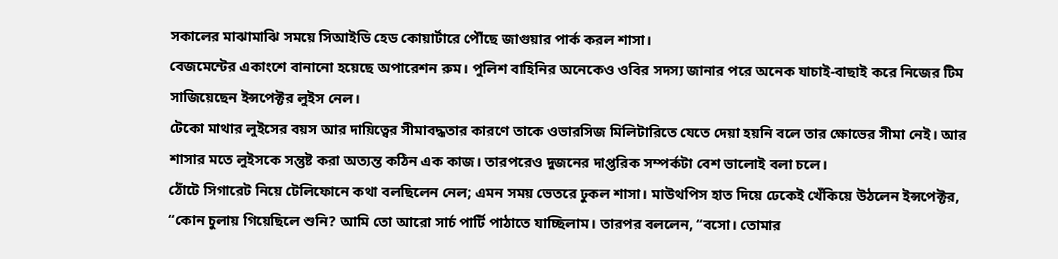সকালের মাঝামাঝি সময়ে সিআইডি হেড কোয়ার্টারে পৌঁছে জাগুয়ার পার্ক করল শাসা।
বেজমেন্টের একাংশে বানানো হয়েছে অপারেশন রুম। পুলিশ বাহিনির অনেকেও ওবির সদস্য জানার পরে অনেক যাচাই-বাছাই করে নিজের টিম সাজিয়েছেন ইন্সপেক্টর লুইস নেল।
টেকো মাথার লুইসের বয়স আর দায়িত্বের সীমাবদ্ধতার কারণে তাকে ওভারসিজ মিলিটারিতে যেতে দেয়া হয়নি বলে তার ক্ষোভের সীমা নেই। আর শাসার মতে লুইসকে সন্তুষ্ট করা অত্যন্ত কঠিন এক কাজ। তারপরেও দুজনের দাপ্তরিক সম্পর্কটা বেশ ভালোই বলা চলে।
ঠোঁটে সিগারেট নিয়ে টেলিফোনে কথা বলছিলেন নেল; এমন সময় ভেতরে ঢুকল শাসা। মাউথপিস হাত দিয়ে ঢেকেই খেঁকিয়ে উঠলেন ইন্সপেক্টর, “কোন চুলায় গিয়েছিলে শুনি? আমি তো আরো সার্চ পার্টি পাঠাতে যাচ্ছিলাম। তারপর বললেন, “বসো। তোমার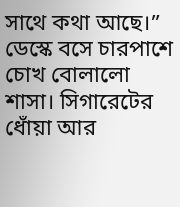সাথে কথা আছে।”
ডেস্কে বসে চারপাশে চোখ বোলালো শাসা। সিগারেটের ধোঁয়া আর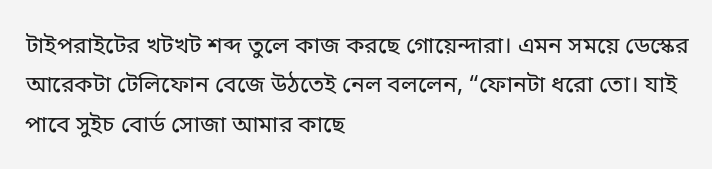টাইপরাইটের খটখট শব্দ তুলে কাজ করছে গোয়েন্দারা। এমন সময়ে ডেস্কের আরেকটা টেলিফোন বেজে উঠতেই নেল বললেন, “ফোনটা ধরো তো। যাই পাবে সুইচ বোর্ড সোজা আমার কাছে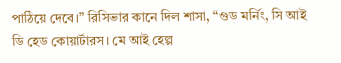পাঠিয়ে দেবে।” রিসিভার কানে দিল শাসা, “গুড মর্নিং, সি আই ডি হেড কোয়ার্টারস। মে আই হেল্প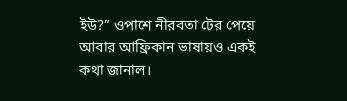ইউ?” ওপাশে নীরবতা টের পেয়ে আবার আফ্রিকান ভাষায়ও একই কথা জানাল।